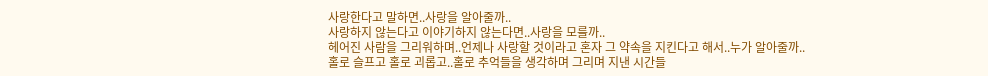사랑한다고 말하면..사랑을 알아줄까..
사랑하지 않는다고 이야기하지 않는다면..사랑을 모를까..
헤어진 사람을 그리워하며..언제나 사랑할 것이라고 혼자 그 약속을 지킨다고 해서..누가 알아줄까..
홀로 슬프고 홀로 괴롭고..홀로 추억들을 생각하며 그리며 지낸 시간들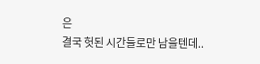은
결국 헛된 시간들로만 남을텐데..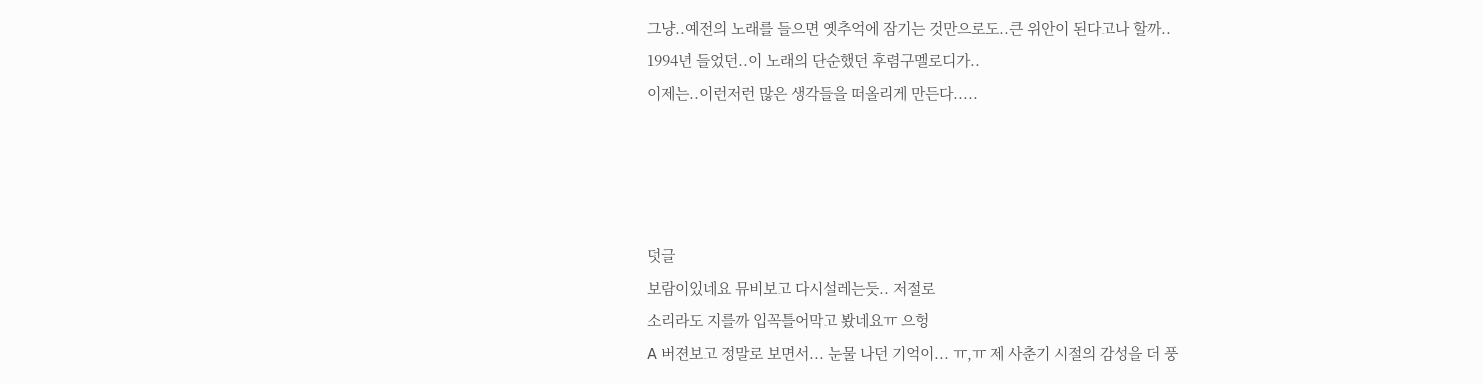그냥..예전의 노래를 들으면 옛추억에 잠기는 것만으로도..큰 위안이 된다고나 할까..
1994년 들었던..이 노래의 단순했던 후렴구멜로디가..
이제는..이런저런 많은 생각들을 떠올리게 만든다.....




덧글
보람이있네요 뮤비보고 다시설레는듯.. 저절로
소리라도 지를까 입꼭틀어막고 봤네요ㅠ 으헝
A 버젼보고 정말로 보면서... 눈물 나던 기억이... ㅠ,ㅠ 제 사춘기 시절의 감성을 더 풍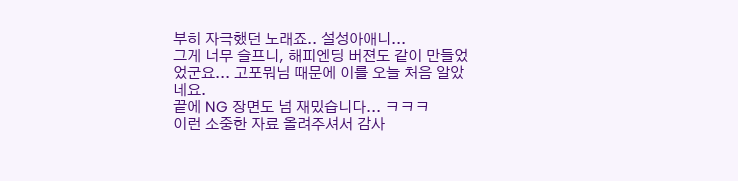부히 자극했던 노래죠.. 설성아애니...
그게 너무 슬프니, 해피엔딩 버젼도 같이 만들었었군요... 고포뭐님 때문에 이를 오늘 처음 알았네요.
끝에 NG 장면도 넘 재밌습니다... ㅋㅋㅋ
이런 소중한 자료 올려주셔서 감사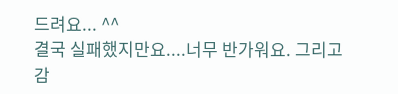드려요... ^^
결국 실패했지만요....너무 반가워요. 그리고 감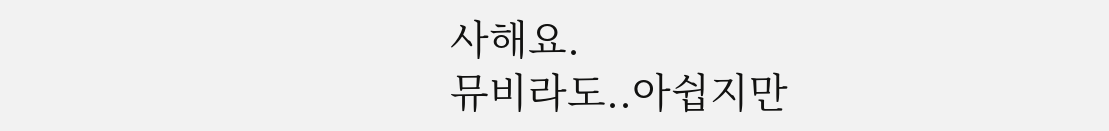사해요.
뮤비라도..아쉽지만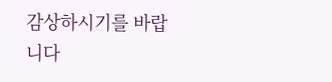감상하시기를 바랍니다